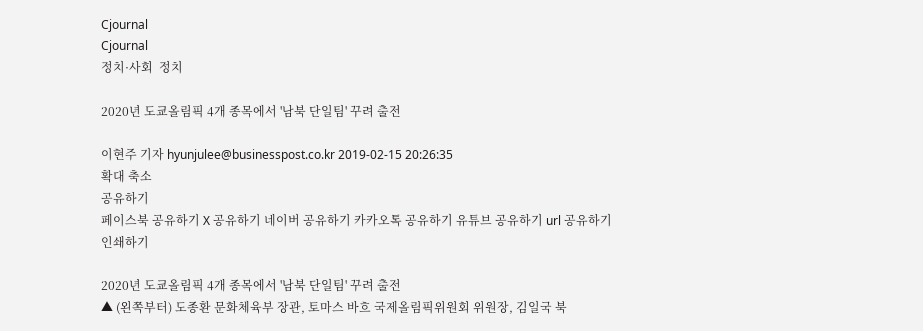Cjournal
Cjournal
정치·사회  정치

2020년 도쿄올림픽 4개 종목에서 '남북 단일팀' 꾸려 출전

이현주 기자 hyunjulee@businesspost.co.kr 2019-02-15 20:26:35
확대 축소
공유하기
페이스북 공유하기 X 공유하기 네이버 공유하기 카카오톡 공유하기 유튜브 공유하기 url 공유하기 인쇄하기

2020년 도쿄올림픽 4개 종목에서 '남북 단일팀' 꾸려 출전
▲ (왼쪽부터) 도종환 문화체육부 장관, 토마스 바흐 국제올림픽위원회 위원장, 김일국 북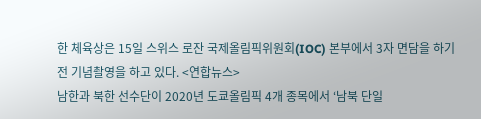한 체육상은 15일 스위스 로잔 국제올림픽위원회(IOC) 본부에서 3자 면담을 하기 전 기념촬영을 하고 있다. <연합뉴스>
남한과 북한 선수단이 2020년 도쿄올림픽 4개 종목에서 ‘남북 단일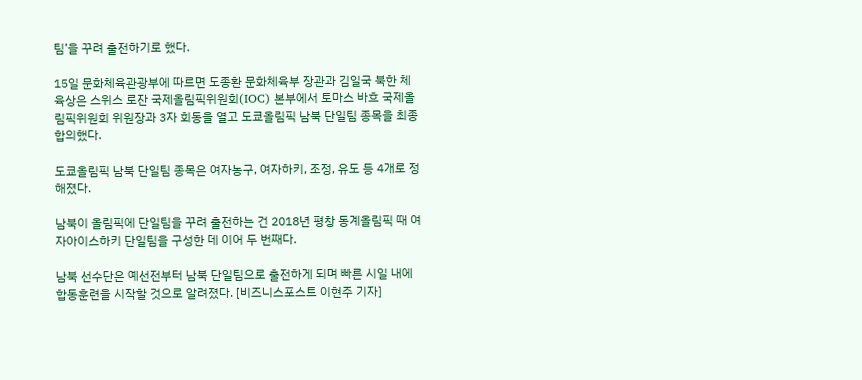팀’을 꾸려 출전하기로 했다.

15일 문화체육관광부에 따르면 도종환 문화체육부 장관과 김일국 북한 체육상은 스위스 로잔 국제올림픽위원회(IOC) 본부에서 토마스 바흐 국제올림픽위원회 위원장과 3자 회동을 열고 도쿄올림픽 남북 단일팀 종목을 최종 합의했다.

도쿄올림픽 남북 단일팀 종목은 여자농구, 여자하키, 조정, 유도 등 4개로 정해졌다.

남북이 올림픽에 단일팀을 꾸려 출전하는 건 2018년 평창 동계올림픽 때 여자아이스하키 단일팀을 구성한 데 이어 두 번째다.

남북 선수단은 예선전부터 남북 단일팀으로 출전하게 되며 빠른 시일 내에 합동훈련을 시작할 것으로 알려졌다. [비즈니스포스트 이현주 기자]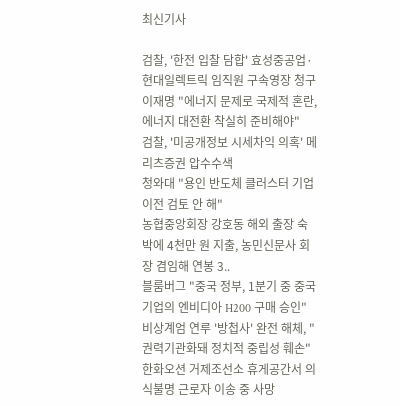최신기사

검찰, '한전 입찰 담합' 효성중공업·현대일렉트릭 임직원 구속영장 청구
이재명 "에너지 문제로 국제적 혼란, 에너지 대전환 착실히 준비해야"
검찰, '미공개정보 시세차익 의혹' 메리츠증권 압수수색
청와대 "용인 반도체 클러스터 기업 이전 검토 안 해"
농협중앙회장 강호동 해외 출장 숙박에 4천만 원 지출, 농민신문사 회장 겸임해 연봉 3..
블룸버그 "중국 정부, 1분기 중 중국 기업의 엔비디아 H200 구매 승인"
비상계엄 연루 '방첩사' 완전 해체, "권력기관화돼 정치적 중립성 훼손"
한화오션 거제조선소 휴게공간서 의식불명 근로자 이송 중 사망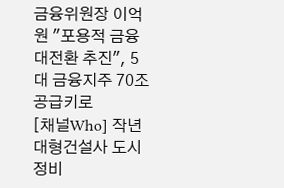금융위원장 이억원 "포용적 금융 대전환 추진", 5대 금융지주 70조 공급키로
[채널Who] 작년 대형건설사 도시정비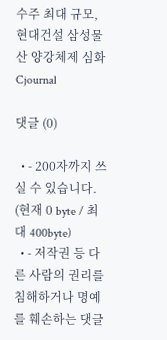수주 최대 규모, 현대건설 삼성물산 양강체제 심화
Cjournal

댓글 (0)

  • - 200자까지 쓰실 수 있습니다. (현재 0 byte / 최대 400byte)
  • - 저작권 등 다른 사람의 권리를 침해하거나 명예를 훼손하는 댓글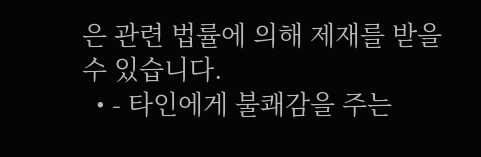은 관련 법률에 의해 제재를 받을 수 있습니다.
  • - 타인에게 불쾌감을 주는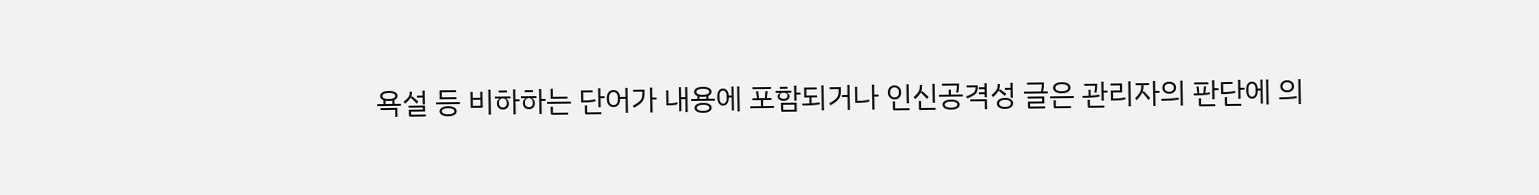욕설 등 비하하는 단어가 내용에 포함되거나 인신공격성 글은 관리자의 판단에 의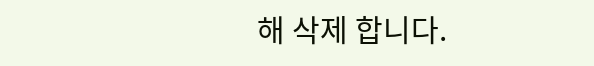해 삭제 합니다.